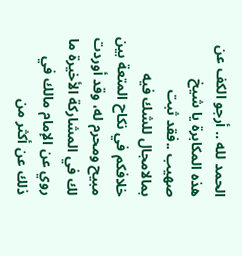الحمد لله .. أرجو الكف عن هذه المكابرة يا شيخ صهيب ..فقد ثبت بمالامجال للشك فيه خلافكم في نكاح المتعة بين مبيح ومحرم له، وقد أوردت لك في المشاركة الأخيرة ما روي عن الإمام مالك في ذلك عن أكثر من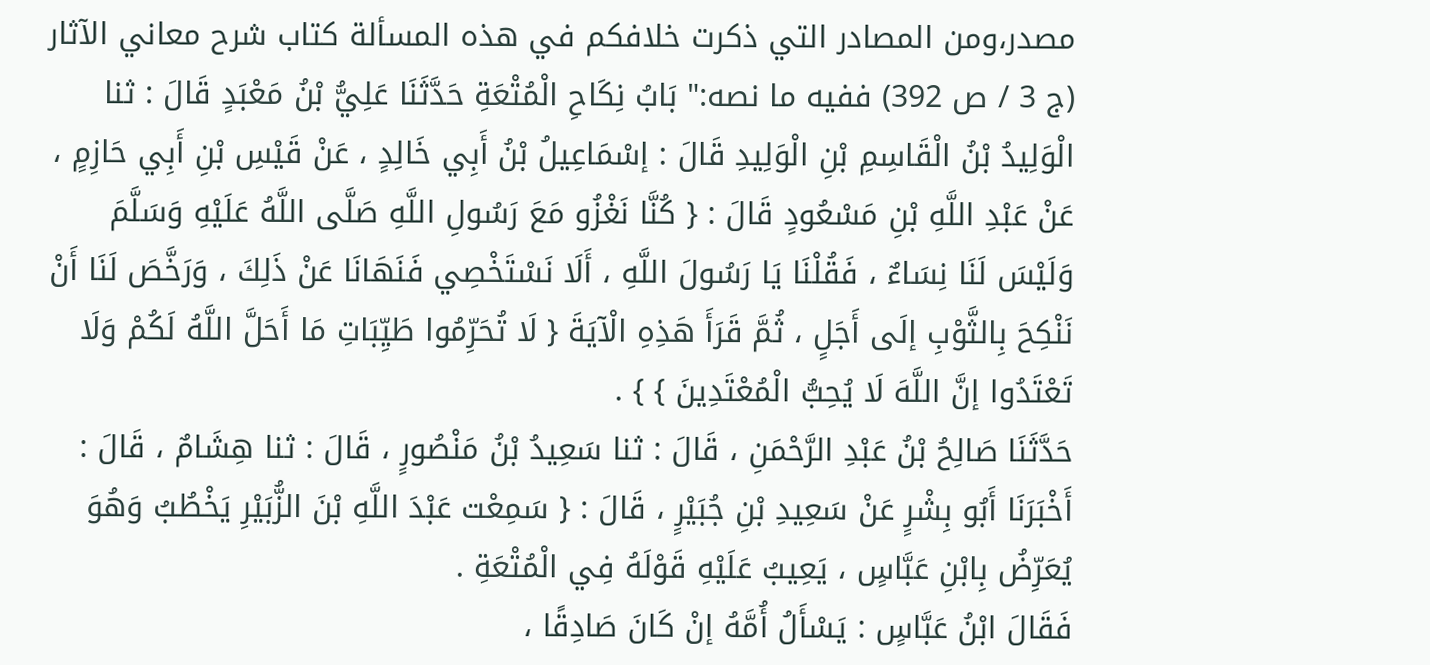مصدر،ومن المصادر التي ذكرت خلافكم في هذه المسألة كتاب شرح معاني الآثار (ج 3 / ص 392) ففيه ما نصه:" بَابُ نِكَاحِ الْمُتْعَةِ حَدَّثَنَا عَلِيُّ بْنُ مَعْبَدٍ قَالَ : ثنا الْوَلِيدُ بْنُ الْقَاسِمِ بْنِ الْوَلِيدِ قَالَ : إسْمَاعِيلُ بْنُ أَبِي خَالِدٍ ، عَنْ قَيْسِ بْنِ أَبِي حَازِمٍ ، عَنْ عَبْدِ اللَّهِ بْنِ مَسْعُودٍ قَالَ : { كُنَّا نَغْزُو مَعَ رَسُولِ اللَّهِ صَلَّى اللَّهُ عَلَيْهِ وَسَلَّمَ وَلَيْسَ لَنَا نِسَاءٌ ، فَقُلْنَا يَا رَسُولَ اللَّهِ ، أَلَا نَسْتَخْصِي فَنَهَانَا عَنْ ذَلِكَ ، وَرَخَّصَ لَنَا أَنْ نَنْكِحَ بِالثَّوْبِ إلَى أَجَلٍ ، ثُمَّ قَرَأَ هَذِهِ الْآيَةَ { لَا تُحَرِّمُوا طَيِّبَاتِ مَا أَحَلَّ اللَّهُ لَكُمْ وَلَا تَعْتَدُوا إنَّ اللَّهَ لَا يُحِبُّ الْمُعْتَدِينَ } } .
حَدَّثَنَا صَالِحُ بْنُ عَبْدِ الرَّحْمَنِ ، قَالَ : ثنا سَعِيدُ بْنُ مَنْصُورٍ ، قَالَ : ثنا هِشَامٌ ، قَالَ : أَخْبَرَنَا أَبُو بِشْرٍ عَنْ سَعِيدِ بْنِ جُبَيْرٍ ، قَالَ : { سَمِعْت عَبْدَ اللَّهِ بْنَ الزُّبَيْرِ يَخْطُبُ وَهُوَ يُعَرِّضُ بِابْنِ عَبَّاسٍ ، يَعِيبُ عَلَيْهِ قَوْلَهُ فِي الْمُتْعَةِ .
فَقَالَ ابْنُ عَبَّاسٍ : يَسْأَلُ أُمَّهُ إنْ كَانَ صَادِقًا ،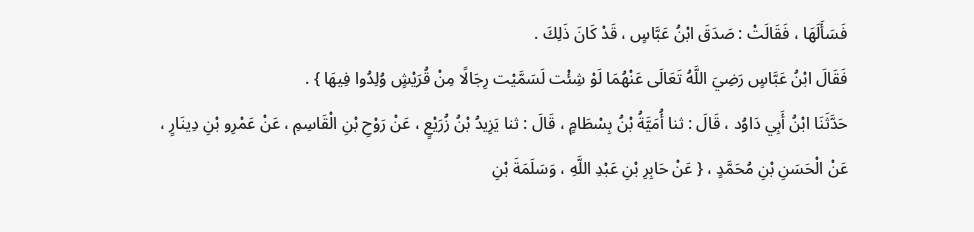فَسَأَلَهَا ، فَقَالَتْ : صَدَقَ ابْنُ عَبَّاسٍ ، قَدْ كَانَ ذَلِكَ .
فَقَالَ ابْنُ عَبَّاسٍ رَضِيَ اللَّهُ تَعَالَى عَنْهُمَا لَوْ شِئْت لَسَمَّيْت رِجَالًا مِنْ قُرَيْشٍ وُلِدُوا فِيهَا } .
حَدَّثَنَا ابْنُ أَبِي دَاوُد ، قَالَ : ثنا أُمَيَّةُ بْنُ بِسْطَامٍ ، قَالَ : ثنا يَزِيدُ بْنُ زُرَيْعٍ ، عَنْ رَوْحِ بْنِ الْقَاسِمِ ، عَنْ عَمْرِو بْنِ دِينَارٍ ، عَنْ الْحَسَنِ بْنِ مُحَمَّدٍ ، { عَنْ حَابِرِ بْنِ عَبْدِ اللَّهِ ، وَسَلَمَةَ بْنِ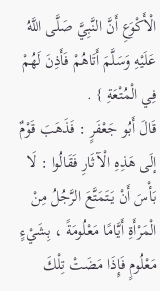الْأَكْوَعِ أَنَّ النَّبِيَّ صَلَّى اللَّهُ عَلَيْهِ وَسَلَّمَ أَتَاهُمْ فَأَذِنَ لَهُمْ فِي الْمُتْعَةِ } .
قَالَ أَبُو جَعْفَرٍ : فَذَهَبَ قَوْمٌ إلَى هَذِهِ الْآثَارِ فَقَالُوا : لَا بَأْسَ أَنْ يَتَمَتَّعَ الرَّجُلُ مِنْ الْمَرْأَةِ أَيَّامًا مَعْلُومَةً ، بِشَيْءٍ مَعْلُومٍ فَإِذَا مَضَتْ تِلْكَ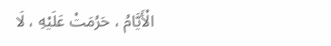الْأَيَّامُ ، حَرُمَتْ عَلَيْهِ ، لَا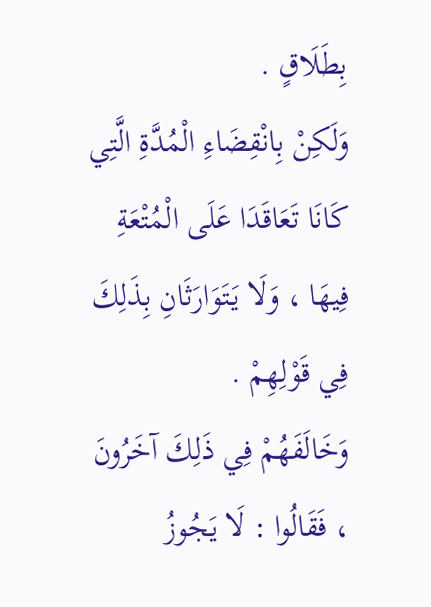بِطَلَاقٍ .
وَلَكِنْ بِانْقِضَاءِ الْمُدَّةِ الَّتِي كَانَا تَعَاقَدَا عَلَى الْمُتْعَةِ فِيهَا ، وَلَا يَتَوَارَثَانِ بِذَلِكَ فِي قَوْلِهِمْ .
وَخَالَفَهُمْ فِي ذَلِكَ آخَرُونَ ، فَقَالُوا : لَا يَجُوزُ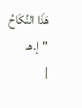هَذَا النِّكَاحُ "إ.هـ
|